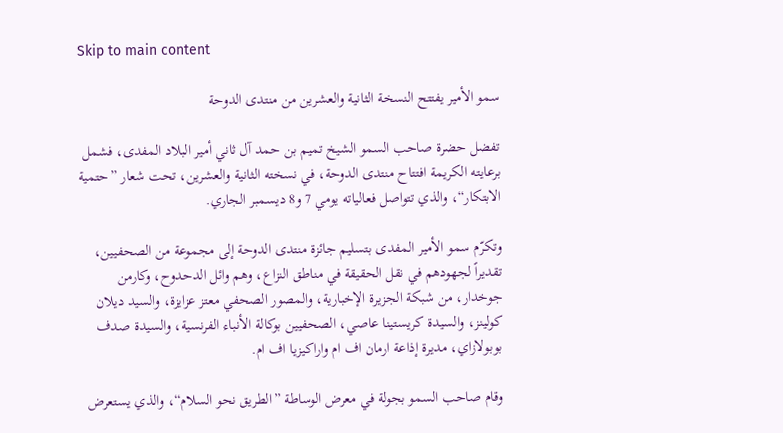Skip to main content

سمو الأمير يفتتح النسخة الثانية والعشرين من منتدى الدوحة

تفضل حضرة صاحب السمو الشيخ تميم بن حمد آل ثاني أمير البلاد المفدى، فشمل برعايته الكريمة افتتاح منتدى الدوحة، في نسخته الثانية والعشرين، تحت شعار ”حتمية الابتكار“، والذي تتواصل فعالياته يومي 7 و8 ديسمبر الجاري.

وتكرّم سمو الأمير المفدى بتسليم جائزة منتدى الدوحة إلى مجموعة من الصحفيين، تقديراً لجهودهم في نقل الحقيقة في مناطق النزاع، وهم وائل الدحدوح، وكارمن جوخدار، من شبكة الجزيرة الإخبارية، والمصور الصحفي معتز عزايزة، والسيد ديلان كولينز، والسيدة كريستينا عاصي، الصحفيين بوكالة الأنباء الفرنسية، والسيدة صدف بوبولازاي، مديرة إذاعة ارمان اف ام واراكيزيا اف ام.

وقام صاحب السمو بجولة في معرض الوساطة ”الطريق نحو السلام“، والذي يستعرض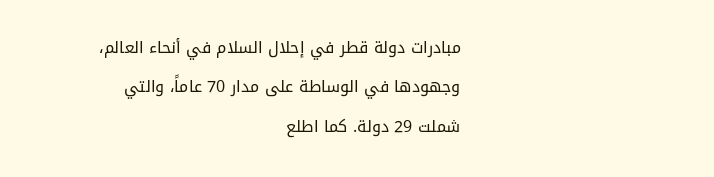مبادرات دولة قطر في إحلال السلام في أنحاء العالم، وجهودها في الوساطة على مدار 70 عاماً، والتي شملت 29 دولة. كما اطلع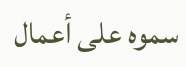سموه على أعمال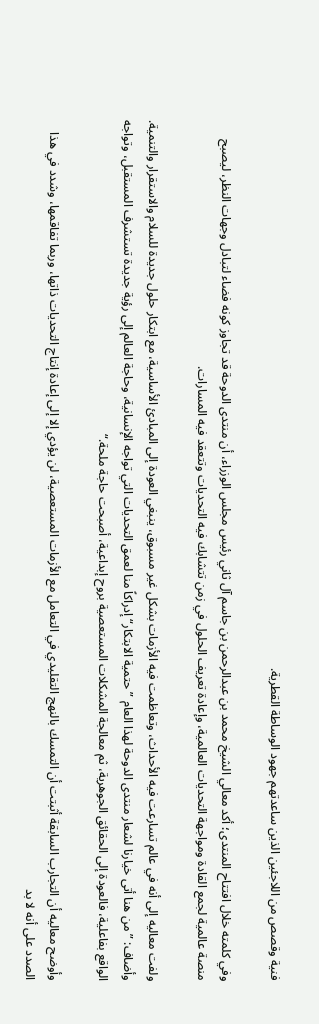فنية وقصص من اللاجئين الذين ساعدتهم جهود الوساطة القطرية.

وفي كلمته خلال افتتاح المنتدى؛ أكد معالي الشيخ محمد بن عبدالرحمن بن جاسم آل ثاني رئيس مجلس الوزراء، أن منتدى الدوحة قد تجاوز كونه فضاء لتبادل وجهات النظر، ليصبح منصة عالمية لجمع القادة ومواجهة التحديات العالمية، وإعادة تعريف الحلول في زمن تتشابك فيه التحديات وتتعقد فيه المسارات.

ولفت معاليه إلى أنه في عالم تسارعت فيه الأحداث، وتعاظمت فيه الأزمات بشكل غير مسبوق، ينبغي العودة إلى المبادئ الأساسية، مع ابتكار حلول جديدة للسلام والاستقرار والتنمية.
وأضاف: ”من هنا أتى خيارنا لشعار منتدى الدوحة لهذا العام ”حتمية الابتكار“ إدراكاً منا لعمق التحديات التي تواجه الإنسانية، وحاجة العالم إلى رؤية جديدة تستشرف المستقبل، وتواجه الواقع بفاعلية، فالعودة إلى الحقائق الجوهرية، ثم معالجة المشكلات المستعصية بروح إبداعية، أصبحت حاجة ملحة.“

وأوضح معاليه أن التجارب السابقة أثبتت أن التمسك بالنهج التقليدي في التعامل مع الأزمات المستعصية، لن يؤدي إلا إلى إعادة إنتاج التحديات ذاتها، وربما تفاقمها، وشدد في هذا الصدد على أنه لا بد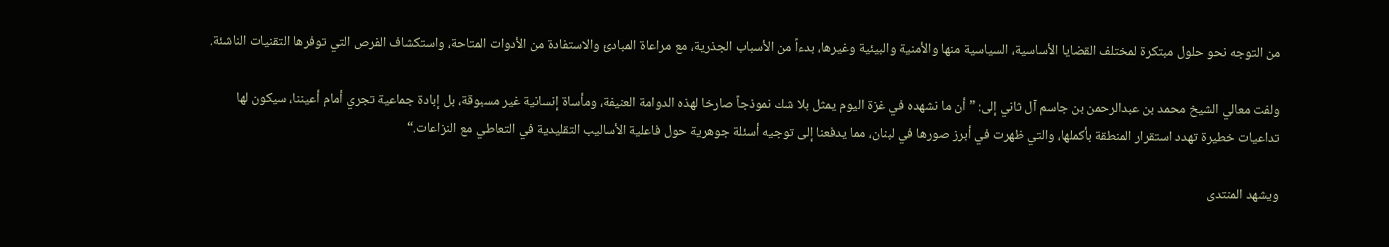من التوجه نحو حلول مبتكرة لمختلف القضايا الأساسية، السياسية منها والأمنية والبيئية وغيرها، بدءاً من الأسباب الجذرية، مع مراعاة المبادئ والاستفادة من الأدوات المتاحة، واستكشاف الفرص التي توفرها التقنيات الناشئة.

ولفت معالي الشيخ محمد بن عبدالرحمن بن جاسم آل ثاني إلى: ”أن ما نشهده في غزة اليوم يمثل بلا شك نموذجاً صارخا لهذه الدوامة العنيفة، ومأساة إنسانية غير مسبوقة، بل إبادة جماعية تجري أمام أعيننا، سيكون لها تداعيات خطيرة تهدد استقرار المنطقة بأكملها، والتي ظهرت في أبرز صورها في لبنان، مما يدفعنا إلى توجيه أسئلة جوهرية حول فاعلية الأساليب التقليدية في التعاطي مع النزاعات.“

ويشهد المنتدى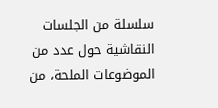سلسلة من الجلسات النقاشية حول عدد من الموضوعات الملحة، من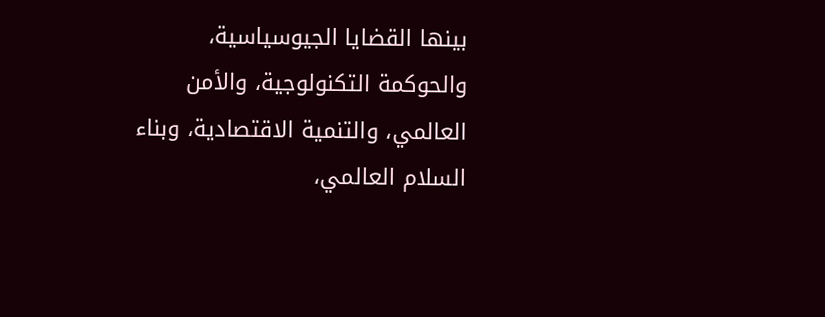بينها القضايا الجيوسياسية، والحوكمة التكنولوجية، والأمن العالمي، والتنمية الاقتصادية، وبناء السلام العالمي،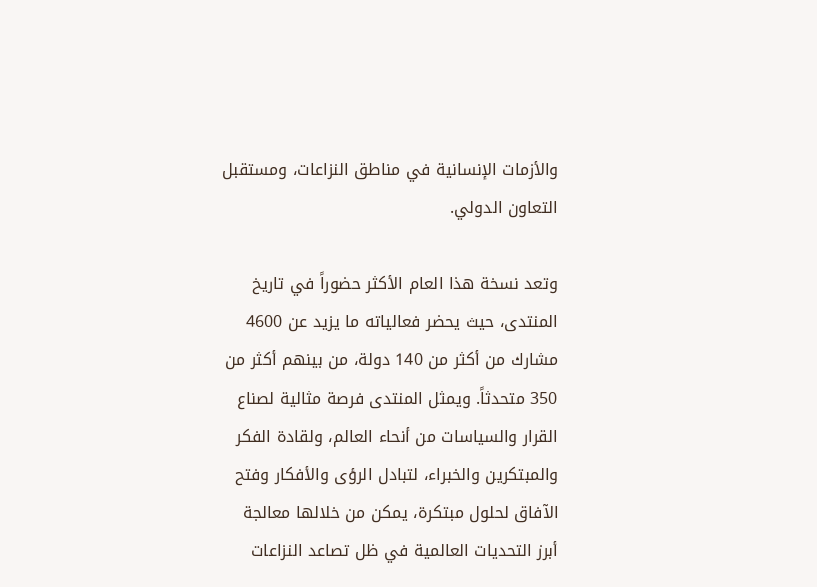والأزمات الإنسانية في مناطق النزاعات، ومستقبل التعاون الدولي.

وتعد نسخة هذا العام الأكثر حضوراً في تاريخ المنتدى، حيث يحضر فعالياته ما يزيد عن 4600 مشارك من أكثر من 140 دولة، من بينهم أكثر من 350 متحدثاً. ويمثل المنتدى فرصة مثالية لصناع القرار والسياسات من أنحاء العالم، ولقادة الفكر والمبتكرين والخبراء، لتبادل الرؤى والأفكار وفتح الآفاق لحلول مبتكرة، يمكن من خلالها معالجة أبرز التحديات العالمية في ظل تصاعد النزاعات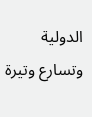الدولية وتسارع وتيرة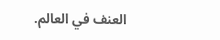العنف في العالم.